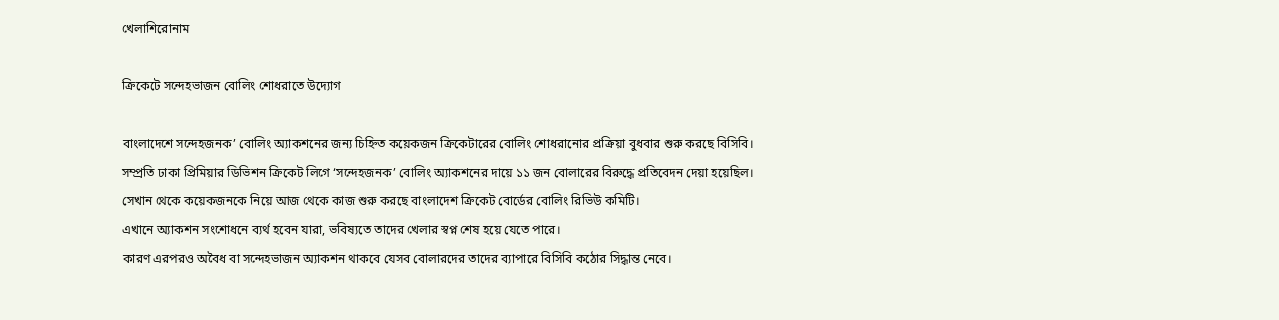খেলাশিরোনাম

ক্রিকেটে সন্দেহভাজন বোলিং শোধরাতে উদ্যোগ

বাংলাদেশে সন্দেহজনক’ বোলিং অ্যাকশনের জন্য চিহ্নিত কয়েকজন ক্রিকেটারের বোলিং শোধরানোর প্রক্রিয়া বুধবার শুরু করছে বিসিবি।
সম্প্রতি ঢাকা প্রিমিয়ার ডিভিশন ক্রিকেট লিগে ‘সন্দেহজনক’ বোলিং অ্যাকশনের দায়ে ১১ জন বোলারের বিরুদ্ধে প্রতিবেদন দেয়া হয়েছিল।
সেখান থেকে কয়েকজনকে নিয়ে আজ থেকে কাজ শুরু করছে বাংলাদেশ ক্রিকেট বোর্ডের বোলিং রিভিউ কমিটি।
এখানে অ্যাকশন সংশোধনে ব্যর্থ হবেন যারা, ভবিষ্যতে তাদের খেলার স্বপ্ন শেষ হয়ে যেতে পারে।
কারণ এরপরও অবৈধ বা সন্দেহভাজন অ্যাকশন থাকবে যেসব বোলারদের তাদের ব্যাপারে বিসিবি কঠোর সিদ্ধান্ত নেবে।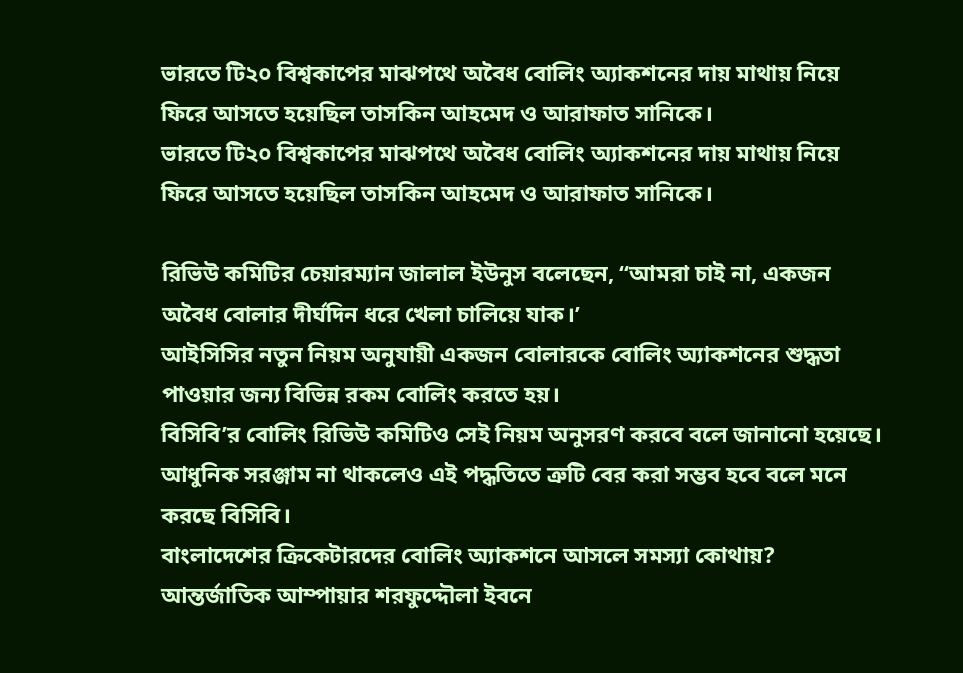ভারতে টি২০ বিশ্বকাপের মাঝপথে অবৈধ বোলিং অ্যাকশনের দায় মাথায় নিয়ে ফিরে আসতে হয়েছিল তাসকিন আহমেদ ও আরাফাত সানিকে।
ভারতে টি২০ বিশ্বকাপের মাঝপথে অবৈধ বোলিং অ্যাকশনের দায় মাথায় নিয়ে ফিরে আসতে হয়েছিল তাসকিন আহমেদ ও আরাফাত সানিকে।

রিভিউ কমিটির চেয়ারম্যান জালাল ইউনুস বলেছেন, “আমরা চাই না, একজন অবৈধ বোলার দীর্ঘদিন ধরে খেলা চালিয়ে যাক।’
আইসিসির নতুন নিয়ম অনুযায়ী একজন বোলারকে বোলিং অ্যাকশনের শুদ্ধতা পাওয়ার জন্য বিভিন্ন রকম বোলিং করতে হয়।
বিসিবি’র বোলিং রিভিউ কমিটিও সেই নিয়ম অনুসরণ করবে বলে জানানো হয়েছে। আধুনিক সরঞ্জাম না থাকলেও এই পদ্ধতিতে ত্রুটি বের করা সম্ভব হবে বলে মনে করছে বিসিবি।
বাংলাদেশের ক্রিকেটারদের বোলিং অ্যাকশনে আসলে সমস্যা কোথায়?
আন্তর্জাতিক আম্পায়ার শরফুদ্দৌলা ইবনে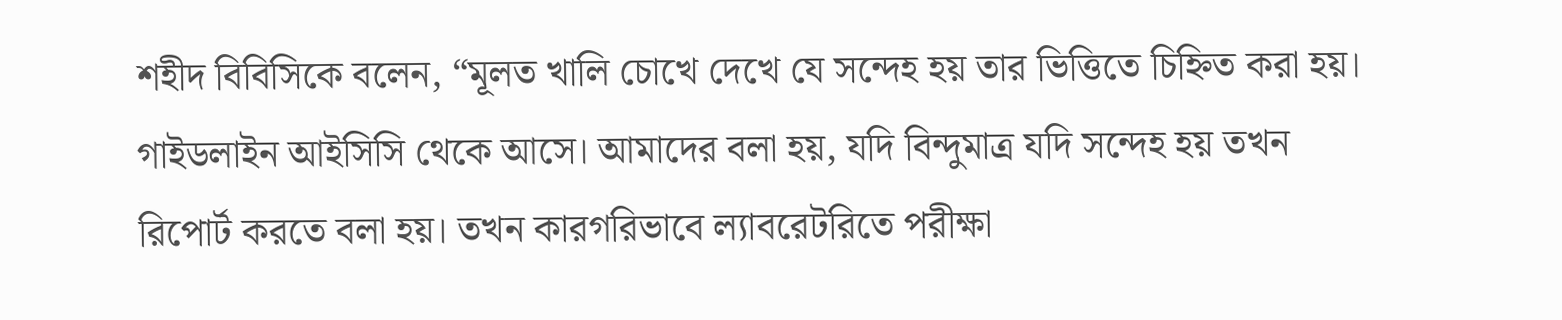শহীদ বিবিসিকে বলেন, “মূলত খালি চোখে দেখে যে সন্দেহ হয় তার ভিত্তিতে চিহ্নিত করা হয়। গাইডলাইন আইসিসি থেকে আসে। আমাদের বলা হয়, যদি বিন্দুমাত্র যদি সন্দেহ হয় তখন রিপোর্ট করতে বলা হয়। তখন কারগরিভাবে ল্যাবরেটরিতে পরীক্ষা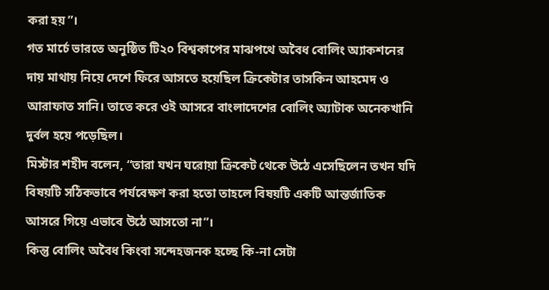করা হয়”।
গত মার্চে ভারতে অনুষ্ঠিত টি২০ বিশ্বকাপের মাঝপথে অবৈধ বোলিং অ্যাকশনের দায় মাথায় নিয়ে দেশে ফিরে আসতে হয়েছিল ক্রিকেটার তাসকিন আহমেদ ও আরাফাত সানি। তাতে করে ওই আসরে বাংলাদেশের বোলিং অ্যাটাক অনেকখানি দুর্বল হয়ে পড়েছিল।
মিস্টার শহীদ বলেন, “তারা যখন ঘরোয়া ক্রিকেট থেকে উঠে এসেছিলেন তখন যদি বিষয়টি সঠিকভাবে পর্যবেক্ষণ করা হতো তাহলে বিষয়টি একটি আন্তর্জাতিক আসরে গিয়ে এভাবে উঠে আসতো না”।
কিন্তু বোলিং অবৈধ কিংবা সন্দেহজনক হচ্ছে কি-না সেটা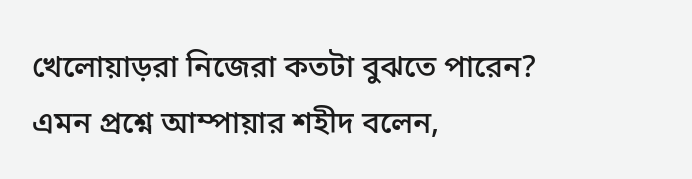খেলোয়াড়রা নিজেরা কতটা বুঝতে পারেন?
এমন প্রশ্নে আম্পায়ার শহীদ বলেন,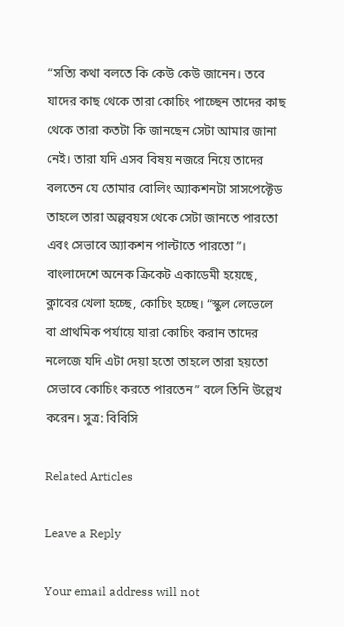“সত্যি কথা বলতে কি কেউ কেউ জানেন। তবে যাদের কাছ থেকে তারা কোচিং পাচ্ছেন তাদের কাছ থেকে তারা কতটা কি জানছেন সেটা আমার জানা নেই। তারা যদি এসব বিষয় নজরে নিয়ে তাদের বলতেন যে তোমার বোলিং অ্যাকশনটা সাসপেক্টেড তাহলে তারা অল্পবয়স থেকে সেটা জানতে পারতো এবং সেভাবে অ্যাকশন পাল্টাতে পারতো”।
বাংলাদেশে অনেক ক্রিকেট একাডেমী হয়েছে, ক্লাবের খেলা হচ্ছে, কোচিং হচ্ছে। “স্কুল লেভেলে বা প্রাথমিক পর্যায়ে যারা কোচিং করান তাদের নলেজে যদি এটা দেয়া হতো তাহলে তারা হয়তো সেভাবে কোচিং করতে পারতেন” বলে তিনি উল্লেখ করেন। সুত্র: বিবিসি

Related Articles

Leave a Reply

Your email address will not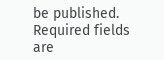be published. Required fields are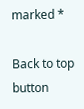marked *

Back to top button